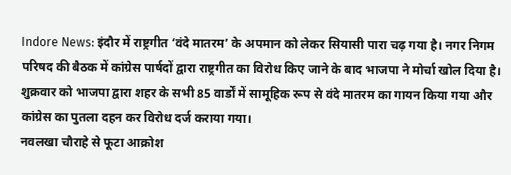Indore News: इंदौर में राष्ट्रगीत ‘वंदे मातरम’ के अपमान को लेकर सियासी पारा चढ़ गया है। नगर निगम परिषद की बैठक में कांग्रेस पार्षदों द्वारा राष्ट्रगीत का विरोध किए जाने के बाद भाजपा ने मोर्चा खोल दिया है। शुक्रवार को भाजपा द्वारा शहर के सभी 85 वार्डों में सामूहिक रूप से वंदे मातरम का गायन किया गया और कांग्रेस का पुतला दहन कर विरोध दर्ज कराया गया।
नवलखा चौराहे से फूटा आक्रोश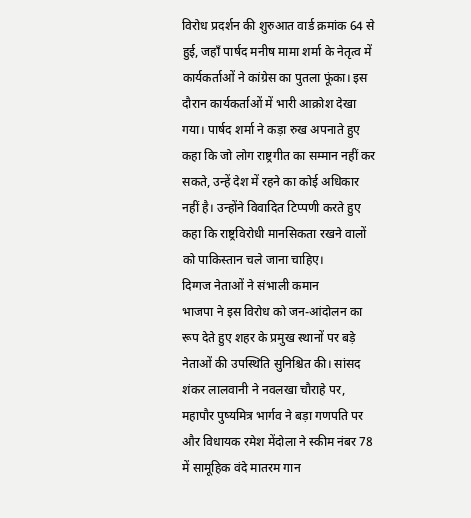विरोध प्रदर्शन की शुरुआत वार्ड क्रमांक 64 से हुई, जहाँ पार्षद मनीष मामा शर्मा के नेतृत्व में कार्यकर्ताओं ने कांग्रेस का पुतला फूंका। इस दौरान कार्यकर्ताओं में भारी आक्रोश देखा गया। पार्षद शर्मा ने कड़ा रुख अपनाते हुए कहा कि जो लोग राष्ट्रगीत का सम्मान नहीं कर सकते, उन्हें देश में रहने का कोई अधिकार नहीं है। उन्होंने विवादित टिप्पणी करते हुए कहा कि राष्ट्रविरोधी मानसिकता रखने वालों को पाकिस्तान चले जाना चाहिए।
दिग्गज नेताओं ने संभाली कमान
भाजपा ने इस विरोध को जन-आंदोलन का रूप देते हुए शहर के प्रमुख स्थानों पर बड़े नेताओं की उपस्थिति सुनिश्चित की। सांसद शंकर लालवानी ने नवलखा चौराहे पर, महापौर पुष्यमित्र भार्गव ने बड़ा गणपति पर और विधायक रमेश मेंदोला ने स्कीम नंबर 78 में सामूहिक वंदे मातरम गान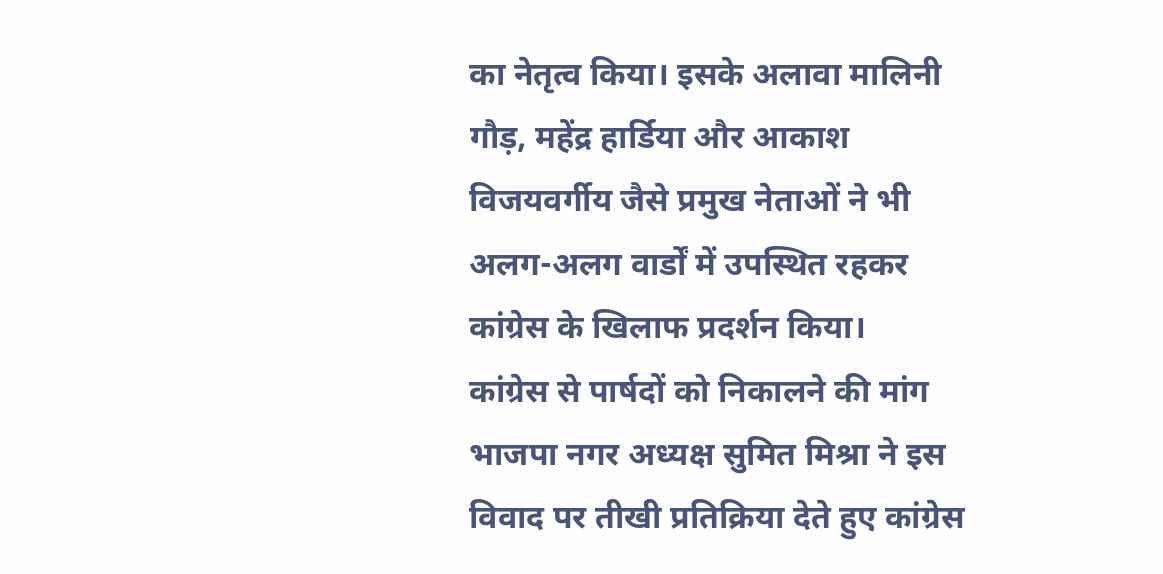का नेतृत्व किया। इसके अलावा मालिनी गौड़, महेंद्र हार्डिया और आकाश विजयवर्गीय जैसे प्रमुख नेताओं ने भी अलग-अलग वार्डों में उपस्थित रहकर कांग्रेस के खिलाफ प्रदर्शन किया।
कांग्रेस से पार्षदों को निकालने की मांग
भाजपा नगर अध्यक्ष सुमित मिश्रा ने इस विवाद पर तीखी प्रतिक्रिया देते हुए कांग्रेस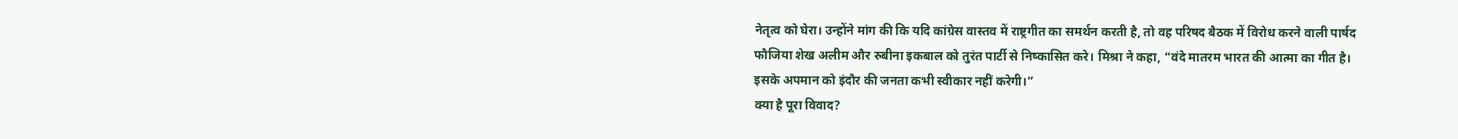नेतृत्व को घेरा। उन्होंने मांग की कि यदि कांग्रेस वास्तव में राष्ट्रगीत का समर्थन करती है, तो वह परिषद बैठक में विरोध करने वाली पार्षद फौजिया शेख अलीम और रुबीना इकबाल को तुरंत पार्टी से निष्कासित करे। मिश्रा ने कहा, “वंदे मातरम भारत की आत्मा का गीत है। इसके अपमान को इंदौर की जनता कभी स्वीकार नहीं करेगी।”
क्या है पूरा विवाद?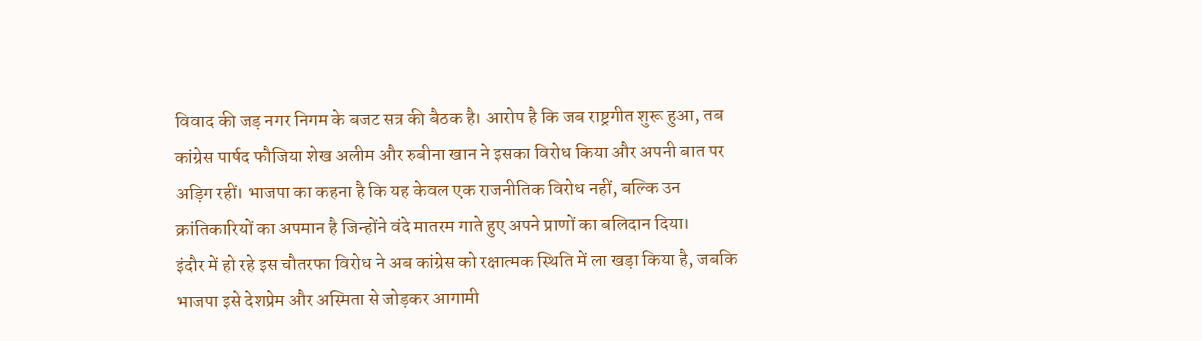विवाद की जड़ नगर निगम के बजट सत्र की बैठक है। आरोप है कि जब राष्ट्रगीत शुरू हुआ, तब कांग्रेस पार्षद फौजिया शेख अलीम और रुबीना खान ने इसका विरोध किया और अपनी बात पर अड़िग रहीं। भाजपा का कहना है कि यह केवल एक राजनीतिक विरोध नहीं, बल्कि उन क्रांतिकारियों का अपमान है जिन्होंने वंदे मातरम गाते हुए अपने प्राणों का बलिदान दिया।
इंदौर में हो रहे इस चौतरफा विरोध ने अब कांग्रेस को रक्षात्मक स्थिति में ला खड़ा किया है, जबकि भाजपा इसे देशप्रेम और अस्मिता से जोड़कर आगामी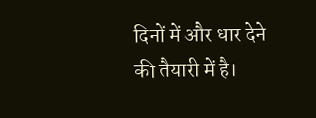दिनों में और धार देने की तैयारी में है।